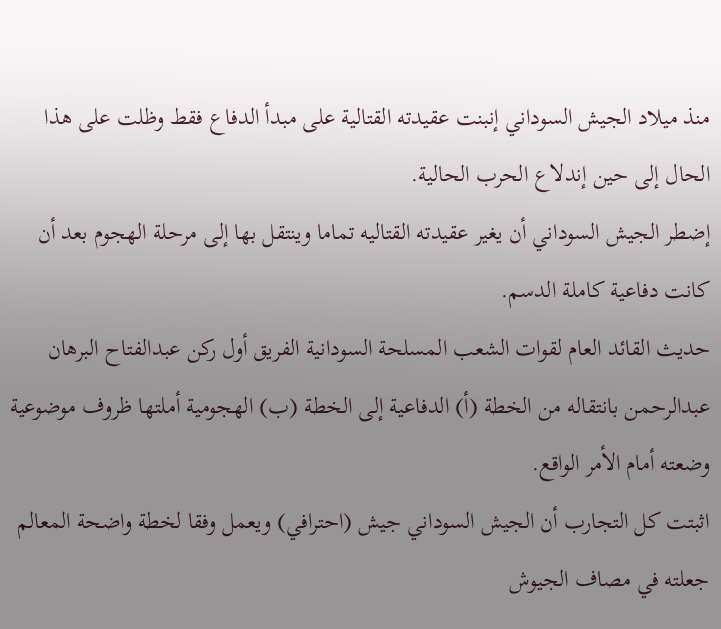منذ ميلاد الجيش السوداني إنبنت عقيدته القتالية على مبدأ الدفاع فقط وظلت على هذا الحال إلى حين إندلاع الحرب الحالية.
إضطر الجيش السوداني أن يغير عقيدته القتاليه تماما وينتقل بها إلى مرحلة الهجوم بعد أن كانت دفاعية كاملة الدسم.
حديث القائد العام لقوات الشعب المسلحة السودانية الفريق أول ركن عبدالفتاح البرهان عبدالرحمن بانتقاله من الخطة (أ) الدفاعية إلى الخطة (ب) الهجومية أملتها ظروف موضوعية وضعته أمام الأمر الواقع.
اثبتت كل التجارب أن الجيش السوداني جيش (احترافي) ويعمل وفقا لخطة واضحة المعالم جعلته في مصاف الجيوش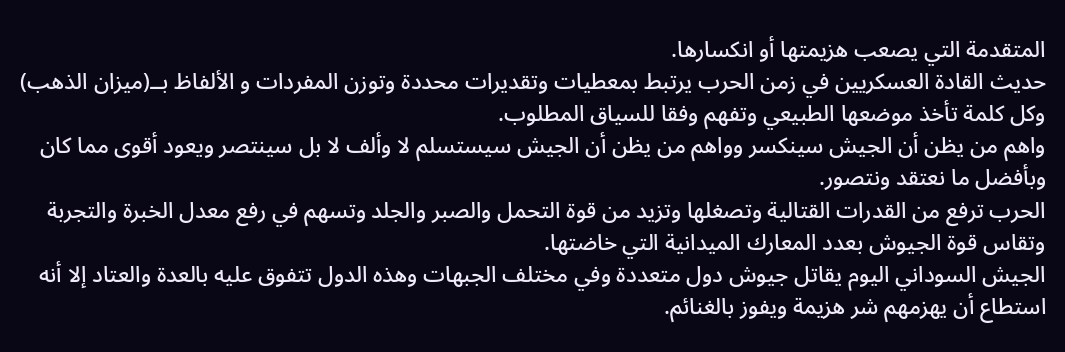المتقدمة التي يصعب هزيمتها أو انكسارها.
حديث القادة العسكريين في زمن الحرب يرتبط بمعطيات وتقديرات محددة وتوزن المفردات و الألفاظ بــ(ميزان الذهب) وكل كلمة تأخذ موضعها الطبيعي وتفهم وفقا للسياق المطلوب.
واهم من يظن أن الجيش سينكسر وواهم من يظن أن الجيش سيستسلم لا وألف لا بل سينتصر ويعود أقوى مما كان وبأفضل ما نعتقد ونتصور.
الحرب ترفع من القدرات القتالية وتصغلها وتزيد من قوة التحمل والصبر والجلد وتسهم في رفع معدل الخبرة والتجربة وتقاس قوة الجيوش بعدد المعارك الميدانية التي خاضتها.
الجيش السوداني اليوم يقاتل جيوش دول متعددة وفي مختلف الجبهات وهذه الدول تتفوق عليه بالعدة والعتاد إلا أنه استطاع أن يهزمهم شر هزيمة ويفوز بالغنائم.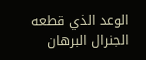الوعد الذي قطعه الجنرال البرهان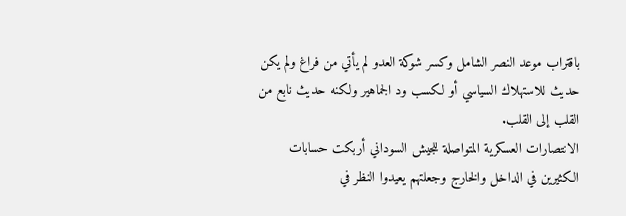باقتراب موعد النصر الشامل وكسر شوكة العدو لم يأتي من فراغ ولم يكن حديث للاستهلاك السياسي أو لكسب ود الجماهير ولكنه حديث نابع من القلب إلى القلب.
الانتصارات العسكرية المتواصلة للجيش السوداني أربكت حسابات الكثيرين في الداخل والخارج وجعلتهم يعيدوا النظر في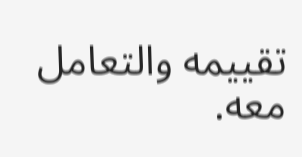تقييمه والتعامل معه.